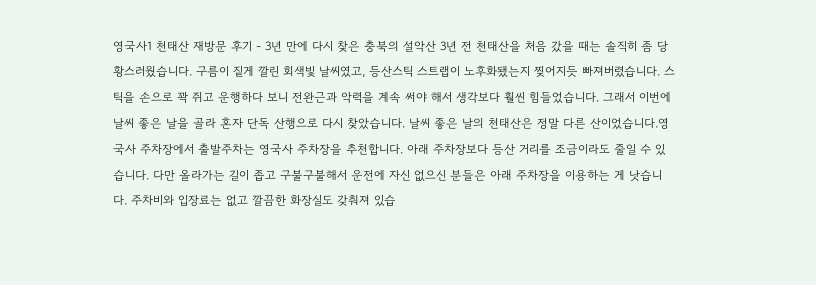영국사1 천태산 재방문 후기 - 3년 만에 다시 찾은 충북의 설악산 3년 전 천태산을 처음 갔을 때는 솔직히 좀 당황스러웠습니다. 구름이 짙게 깔린 회색빛 날씨였고, 등산스틱 스트랩이 노후화됐는지 찢어지듯 빠져버렸습니다. 스틱을 손으로 꽉 쥐고 운행하다 보니 전완근과 악력을 계속 써야 해서 생각보다 훨씬 힘들었습니다. 그래서 이번에 날씨 좋은 날을 골라 혼자 단독 산행으로 다시 찾았습니다. 날씨 좋은 날의 천태산은 정말 다른 산이었습니다.영국사 주차장에서 출발주차는 영국사 주차장을 추천합니다. 아래 주차장보다 등산 거리를 조금이라도 줄일 수 있습니다. 다만 올라가는 길이 좁고 구불구불해서 운전에 자신 없으신 분들은 아래 주차장을 이용하는 게 낫습니다. 주차비와 입장료는 없고 깔끔한 화장실도 갖춰져 있습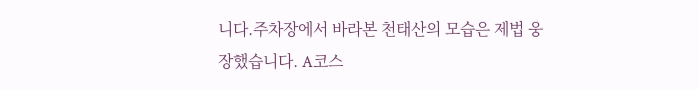니다.주차장에서 바라본 천태산의 모습은 제법 웅장했습니다. A코스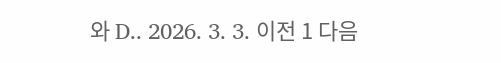와 D.. 2026. 3. 3. 이전 1 다음